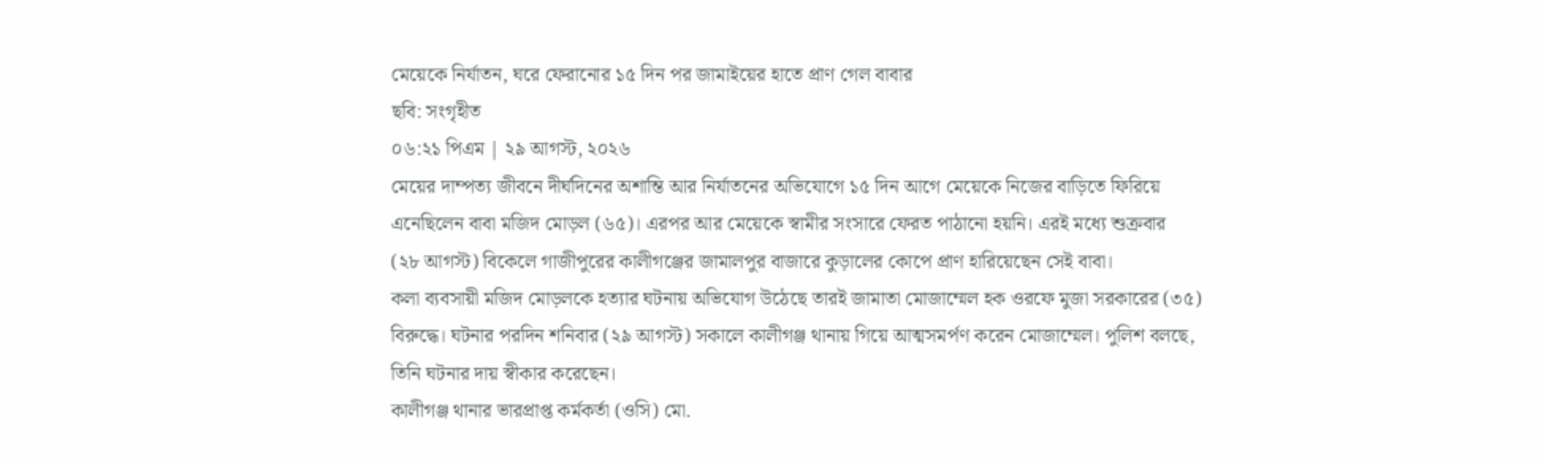মেয়েকে নির্যাতন, ঘরে ফেরানোর ১৫ দিন পর জামাইয়ের হাতে প্রাণ গেল বাবার
ছবি: সংগৃহীত
০৬:২১ পিএম | ২৯ আগস্ট, ২০২৬
মেয়ের দাম্পত্য জীবনে দীর্ঘদিনের অশান্তি আর নির্যাতনের অভিযোগে ১৫ দিন আগে মেয়েকে নিজের বাড়িতে ফিরিয়ে এনেছিলেন বাবা মজিদ মোড়ল (৬৫)। এরপর আর মেয়েকে স্বামীর সংসারে ফেরত পাঠানো হয়নি। এরই মধ্যে শুক্রবার (২৮ আগস্ট) বিকেলে গাজীপুরের কালীগঞ্জের জামালপুর বাজারে কুড়ালের কোপে প্রাণ হারিয়েছেন সেই বাবা।
কলা ব্যবসায়ী মজিদ মোড়লকে হত্যার ঘটনায় অভিযোগ উঠেছে তারই জামাতা মোজাম্মেল হক ওরফে মুজা সরকারের (৩৫) বিরুদ্ধে। ঘটনার পরদিন শনিবার (২৯ আগস্ট) সকালে কালীগঞ্জ থানায় গিয়ে আত্মসমর্পণ করেন মোজাম্মেল। পুলিশ বলছে, তিনি ঘটনার দায় স্বীকার করেছেন।
কালীগঞ্জ থানার ভারপ্রাপ্ত কর্মকর্তা (ওসি) মো.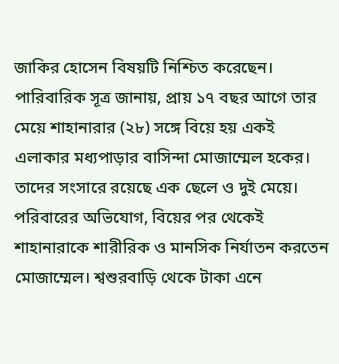জাকির হোসেন বিষয়টি নিশ্চিত করেছেন।
পারিবারিক সূত্র জানায়, প্রায় ১৭ বছর আগে তার মেয়ে শাহানারার (২৮) সঙ্গে বিয়ে হয় একই এলাকার মধ্যপাড়ার বাসিন্দা মোজাম্মেল হকের। তাদের সংসারে রয়েছে এক ছেলে ও দুই মেয়ে। পরিবারের অভিযোগ, বিয়ের পর থেকেই শাহানারাকে শারীরিক ও মানসিক নির্যাতন করতেন মোজাম্মেল। শ্বশুরবাড়ি থেকে টাকা এনে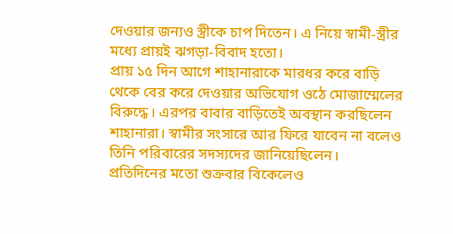দেওয়ার জন্যও স্ত্রীকে চাপ দিতেন। এ নিয়ে স্বামী-স্ত্রীর মধ্যে প্রায়ই ঝগড়া-বিবাদ হতো।
প্রায় ১৫ দিন আগে শাহানারাকে মারধর করে বাড়ি থেকে বের করে দেওয়ার অভিযোগ ওঠে মোজাম্মেলের বিরুদ্ধে। এরপর বাবার বাড়িতেই অবস্থান করছিলেন শাহানারা। স্বামীর সংসারে আর ফিরে যাবেন না বলেও তিনি পরিবারের সদস্যদের জানিয়েছিলেন।
প্রতিদিনের মতো শুক্রবার বিকেলেও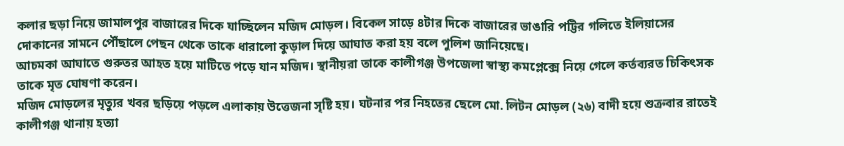কলার ছড়া নিয়ে জামালপুর বাজারের দিকে যাচ্ছিলেন মজিদ মোড়ল। বিকেল সাড়ে ৪টার দিকে বাজারের ভাঙারি পট্টির গলিতে ইলিয়াসের দোকানের সামনে পৌঁছালে পেছন থেকে তাকে ধারালো কুড়াল দিয়ে আঘাত করা হয় বলে পুলিশ জানিয়েছে।
আচমকা আঘাতে গুরুতর আহত হয়ে মাটিতে পড়ে যান মজিদ। স্থানীয়রা তাকে কালীগঞ্জ উপজেলা স্বাস্থ্য কমপ্লেক্সে নিয়ে গেলে কর্তব্যরত চিকিৎসক তাকে মৃত ঘোষণা করেন।
মজিদ মোড়লের মৃত্যুর খবর ছড়িয়ে পড়লে এলাকায় উত্তেজনা সৃষ্টি হয়। ঘটনার পর নিহতের ছেলে মো. লিটন মোড়ল (২৬) বাদী হয়ে শুক্রবার রাতেই কালীগঞ্জ থানায় হত্যা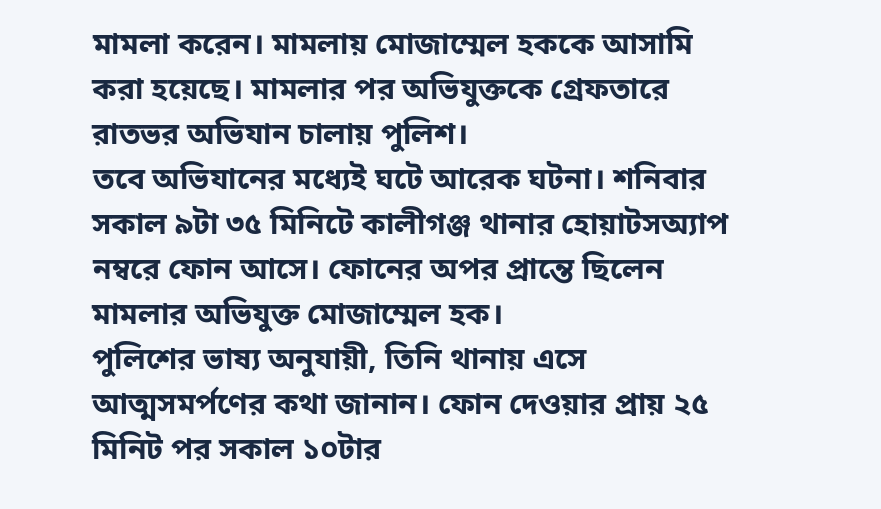মামলা করেন। মামলায় মোজাম্মেল হককে আসামি করা হয়েছে। মামলার পর অভিযুক্তকে গ্রেফতারে রাতভর অভিযান চালায় পুলিশ।
তবে অভিযানের মধ্যেই ঘটে আরেক ঘটনা। শনিবার সকাল ৯টা ৩৫ মিনিটে কালীগঞ্জ থানার হোয়াটসঅ্যাপ নম্বরে ফোন আসে। ফোনের অপর প্রান্তে ছিলেন মামলার অভিযুক্ত মোজাম্মেল হক।
পুলিশের ভাষ্য অনুযায়ী, তিনি থানায় এসে আত্মসমর্পণের কথা জানান। ফোন দেওয়ার প্রায় ২৫ মিনিট পর সকাল ১০টার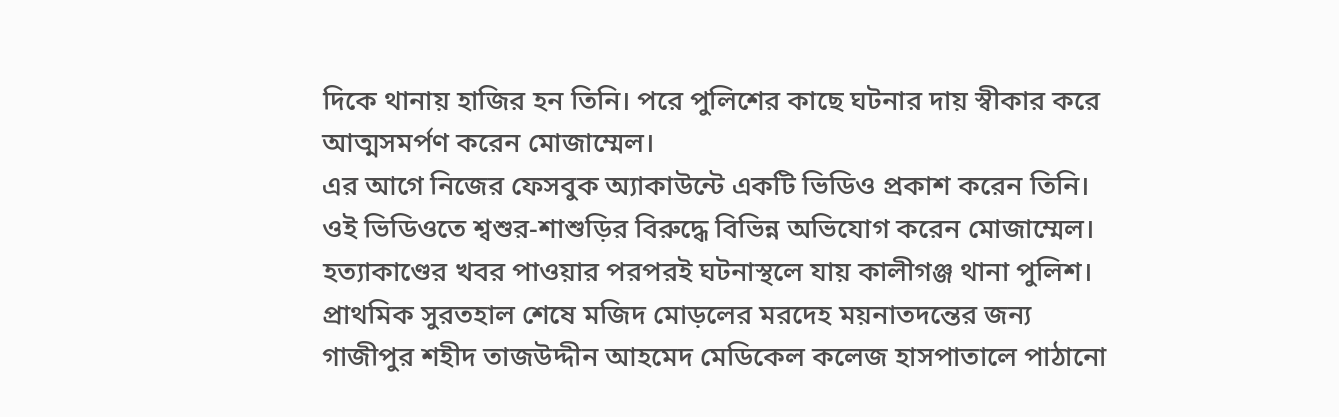দিকে থানায় হাজির হন তিনি। পরে পুলিশের কাছে ঘটনার দায় স্বীকার করে আত্মসমর্পণ করেন মোজাম্মেল।
এর আগে নিজের ফেসবুক অ্যাকাউন্টে একটি ভিডিও প্রকাশ করেন তিনি। ওই ভিডিওতে শ্বশুর-শাশুড়ির বিরুদ্ধে বিভিন্ন অভিযোগ করেন মোজাম্মেল।
হত্যাকাণ্ডের খবর পাওয়ার পরপরই ঘটনাস্থলে যায় কালীগঞ্জ থানা পুলিশ। প্রাথমিক সুরতহাল শেষে মজিদ মোড়লের মরদেহ ময়নাতদন্তের জন্য গাজীপুর শহীদ তাজউদ্দীন আহমেদ মেডিকেল কলেজ হাসপাতালে পাঠানো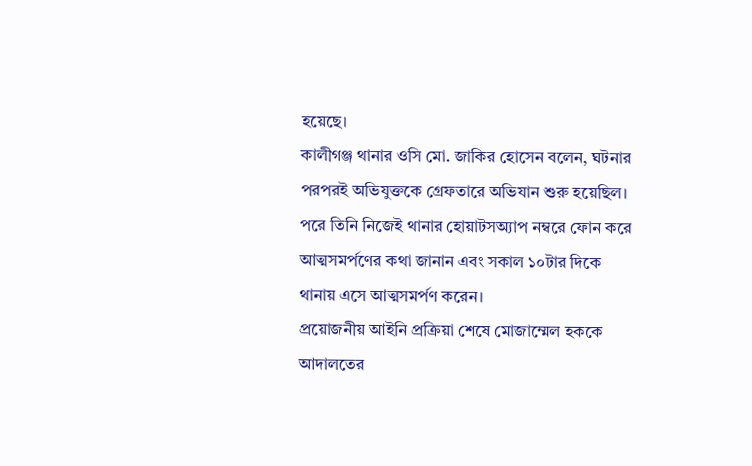হয়েছে।
কালীগঞ্জ থানার ওসি মো. জাকির হোসেন বলেন, ঘটনার পরপরই অভিযুক্তকে গ্রেফতারে অভিযান শুরু হয়েছিল। পরে তিনি নিজেই থানার হোয়াটসঅ্যাপ নম্বরে ফোন করে আত্মসমর্পণের কথা জানান এবং সকাল ১০টার দিকে থানায় এসে আত্মসমর্পণ করেন।
প্রয়োজনীয় আইনি প্রক্রিয়া শেষে মোজাম্মেল হককে আদালতের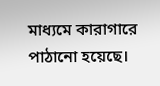মাধ্যমে কারাগারে পাঠানো হয়েছে।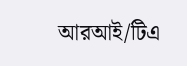আরআই/টিএ